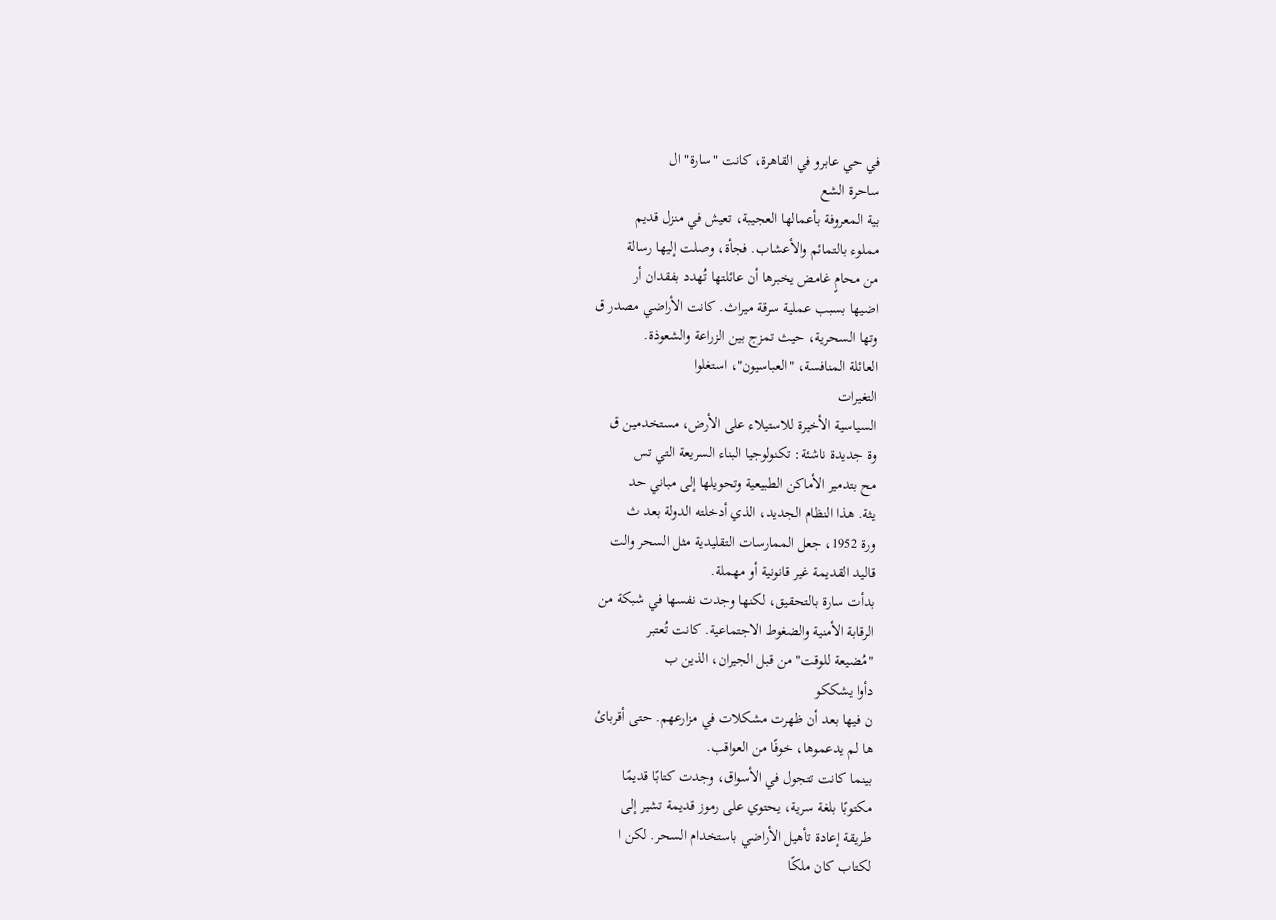في حي عابرو في القاهرة، كانت "سارة" ال
ساحرة الشع
بية المعروفة بأعمالها العجيبة، تعيش في منزل قديم
مملوء بالتمائم والأعشاب. فجأة، وصلت إليها رسالة
من محامٍ غامض يخبرها أن عائلتها تُهدد بفقدان أر
اضيها بسبب عملية سرقة ميراث. كانت الأراضي مصدر ق
وتها السحرية، حيث تمزج بين الزراعة والشعوذة.
العائلة المنافسة، "العباسيون"، استغلوا
التغيرات
السياسية الأخيرة للاستيلاء على الأرض، مستخدمين ق
وة جديدة ناشئة: تكنولوجيا البناء السريعة التي تس
مح بتدمير الأماكن الطبيعية وتحويلها إلى مباني حد
يثة. هذا النظام الجديد، الذي أدخلته الدولة بعد ث
ورة 1952، جعل الممارسات التقليدية مثل السحر والت
قاليد القديمة غير قانونية أو مهملة.
بدأت سارة بالتحقيق، لكنها وجدت نفسها في شبكة من
الرقابة الأمنية والضغوط الاجتماعية. كانت تُعتبر
"مُضيعة للوقت" من قبل الجيران، الذين ب
دأوا يشككو
ن فيها بعد أن ظهرت مشكلات في مزارعهم. حتى أقربائ
ها لم يدعموها، خوفًا من العواقب.
بينما كانت تتجول في الأسواق، وجدت كتابًا قديمًا
مكتوبًا بلغة سرية، يحتوي على رموز قديمة تشير إلى
طريقة إعادة تأهيل الأراضي باستخدام السحر. لكن ا
لكتاب كان ملكًا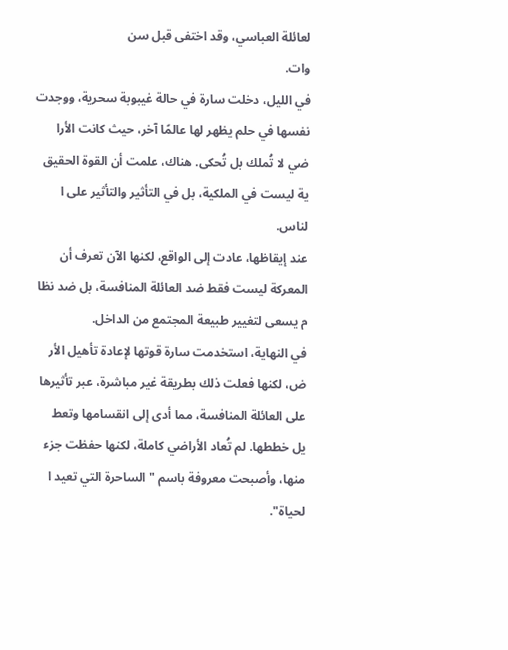لعائلة العباسي، وقد اختفى قبل سن
وات.
في الليل، دخلت سارة في حالة غيبوبة سحرية، ووجدت
نفسها في حلم يظهر لها عالمًا آخر، حيث كانت الأرا
ضي لا تُملك بل تُحكى. هناك، علمت أن القوة الحقيق
ية ليست في الملكية، بل في التأثير والتأثير على ا
لناس.
عند إيقاظها، عادت إلى الواقع، لكنها الآن تعرف أن
المعركة ليست فقط ضد العائلة المنافسة، بل ضد نظا
م يسعى لتغيير طبيعة المجتمع من الداخل.
في النهاية، استخدمت سارة قوتها لإعادة تأهيل الأر
ض، لكنها فعلت ذلك بطريقة غير مباشرة، عبر تأثيرها
على العائلة المنافسة، مما أدى إلى انقسامها وتعط
يل خططها. لم تُعاد الأراضي كاملة، لكنها حفظت جزء
منها، وأصبحت معروفة باسم "الساحرة التي تعيد ا
لحياة".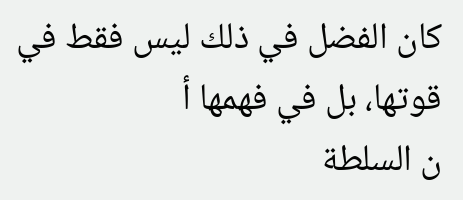كان الفضل في ذلك ليس فقط في قوتها، بل في فهمها أ
ن السلطة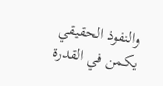والنفوذ الحقيقي يكمن في القدرة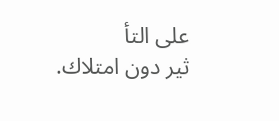على التأ
ثير دون امتلاك.